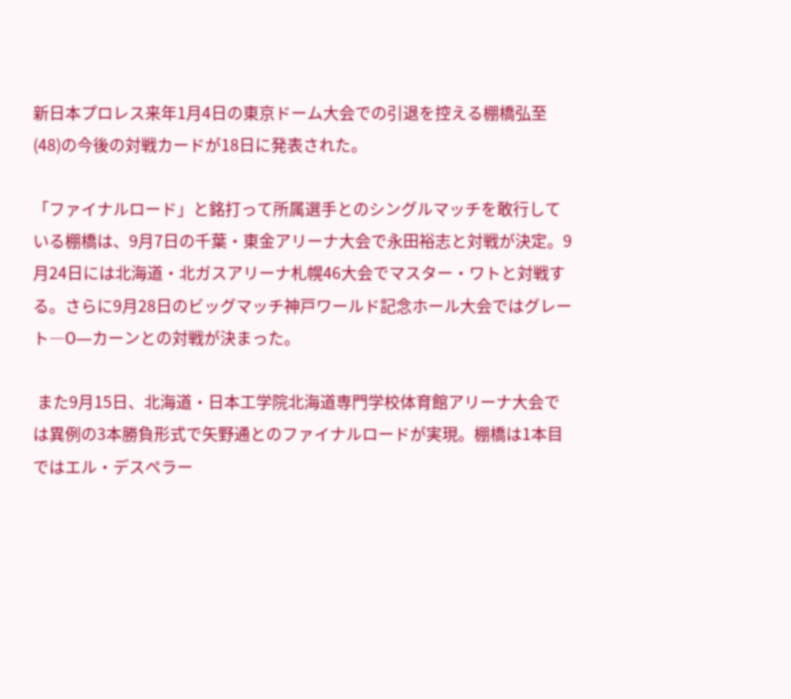新日本プロレス来年1月4日の東京ドーム大会での引退を控える棚橋弘至(48)の今後の対戦カードが18日に発表された。

「ファイナルロード」と銘打って所属選手とのシングルマッチを敢行している棚橋は、9月7日の千葉・東金アリーナ大会で永田裕志と対戦が決定。9月24日には北海道・北ガスアリーナ札幌46大会でマスター・ワトと対戦する。さらに9月28日のビッグマッチ神戸ワールド記念ホール大会ではグレート―O―カーンとの対戦が決まった。

 また9月15日、北海道・日本工学院北海道専門学校体育館アリーナ大会では異例の3本勝負形式で矢野通とのファイナルロードが実現。棚橋は1本目ではエル・デスペラー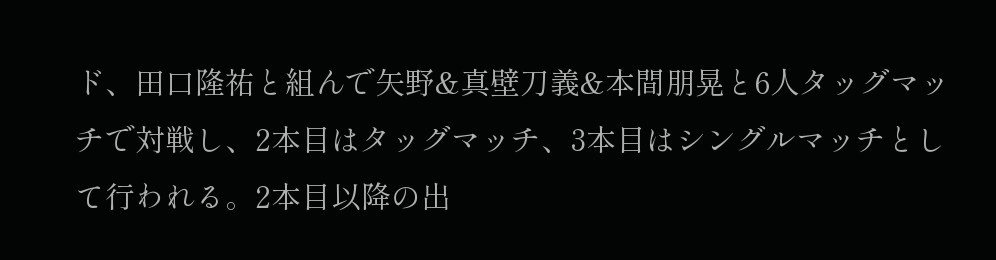ド、田口隆祐と組んで矢野&真壁刀義&本間朋晃と6人タッグマッチで対戦し、2本目はタッグマッチ、3本目はシングルマッチとして行われる。2本目以降の出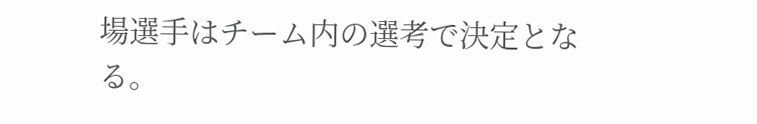場選手はチーム内の選考で決定となる。